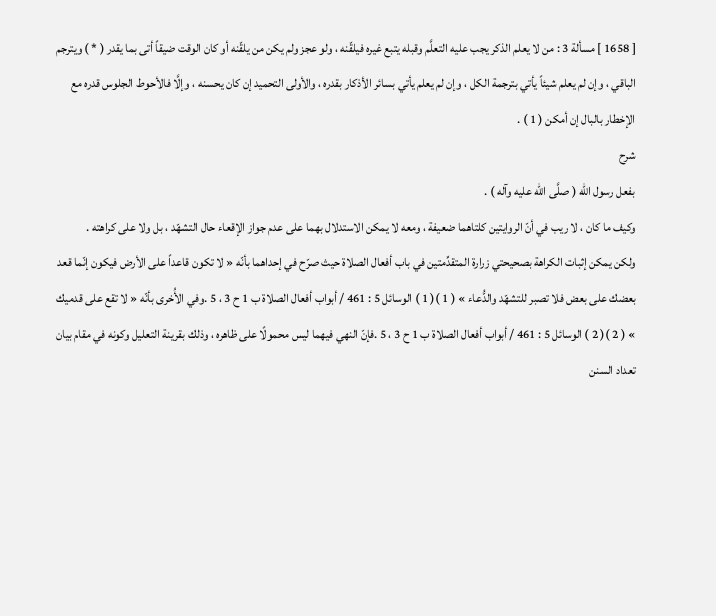[ 1658 ] مسألة 3 : من لا يعلم الذكر يجب عليه التعلَّم وقبله يتبع غيره فيلقّنه ، ولو عجز ولم يكن من يلقّنه أو كان الوقت ضيقاً أتى بما يقدر ( * ) ويترجم الباقي ، وإن لم يعلم شيئاً يأتي بترجمة الكل ، وإن لم يعلم يأتي بسائر الأذكار بقدره ، والأولى التحميد إن كان يحسنه ، وإلَّا فالأحوط الجلوس قدره مع الإخطار بالبال إن أمكن ( 1 ) .
شرح
بفعل رسول الله ( صلَّى الله عليه وآله ) .
وكيف ما كان ، لا ريب في أنّ الروايتين كلتاهما ضعيفة ، ومعه لا يمكن الاستدلال بهما على عدم جواز الإقعاء حال التشهّد ، بل ولا على كراهته .
ولكن يمكن إثبات الكراهة بصحيحتي زرارة المتقدِّمتين في باب أفعال الصلاة حيث صرّح في إحداهما بأنّه « لا تكون قاعداً على الأرض فيكون إنّما قعد بعضك على بعض فلا تصبر للتشهّد والدُّعاء » ( 1 )( 1 ) الوسائل 5 : 461 / أبواب أفعال الصلاة ب 1 ح 3 ، 5 .وفي الأُخرى بأنّه « لا تقع على قدميك » ( 2 )( 2 ) الوسائل 5 : 461 / أبواب أفعال الصلاة ب 1 ح 3 ، 5 .فإنّ النهي فيهما ليس محمولًا على ظاهره ، وذلك بقرينة التعليل وكونه في مقام بيان تعداد السنن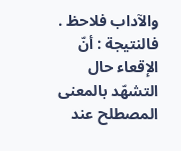والآداب فلاحظ .
فالنتيجة : أنّ الإقعاء حال التشهّد بالمعنى المصطلح عند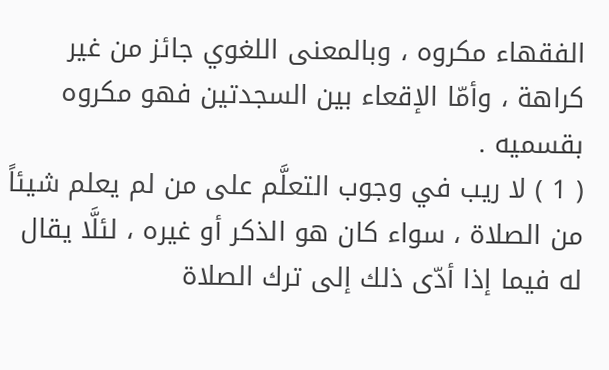الفقهاء مكروه ، وبالمعنى اللغوي جائز من غير كراهة ، وأمّا الإقعاء بين السجدتين فهو مكروه بقسميه .
( 1 ) لا ريب في وجوب التعلَّم على من لم يعلم شيئاً من الصلاة ، سواء كان هو الذكر أو غيره ، لئلَّا يقال له فيما إذا أدّى ذلك إلى ترك الصلاة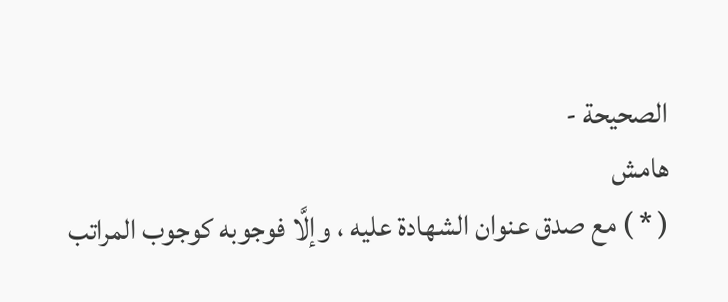الصحيحة -
هامش
( * ) مع صدق عنوان الشهادة عليه ، وإلَّا فوجوبه كوجوب المراتب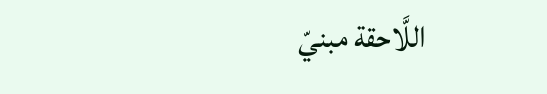اللَّاحقة مبنيّ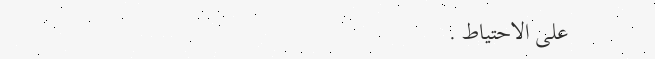على الاحتياط .